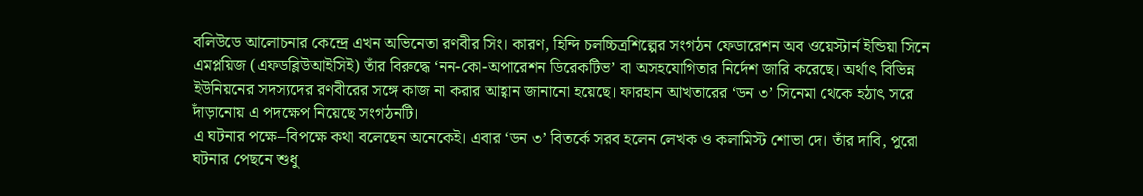বলিউডে আলোচনার কেন্দ্রে এখন অভিনেতা রণবীর সিং। কারণ, হিন্দি চলচ্চিত্রশিল্পের সংগঠন ফেডারেশন অব ওয়েস্টার্ন ইন্ডিয়া সিনে এমপ্লয়িজ (এফডব্লিউআইসিই) তাঁর বিরুদ্ধে ‘নন-কো-অপারেশন ডিরেকটিভ’ বা অসহযোগিতার নির্দেশ জারি করেছে। অর্থাৎ বিভিন্ন ইউনিয়নের সদস্যদের রণবীরের সঙ্গে কাজ না করার আহ্বান জানানো হয়েছে। ফারহান আখতারের ‘ডন ৩’ সিনেমা থেকে হঠাৎ সরে দাঁড়ানোয় এ পদক্ষেপ নিয়েছে সংগঠনটি।
এ ঘটনার পক্ষে–বিপক্ষে কথা বলেছেন অনেকেই। এবার ‘ডন ৩’ বিতর্কে সরব হলেন লেখক ও কলামিস্ট শোভা দে। তাঁর দাবি, পুরো ঘটনার পেছনে শুধু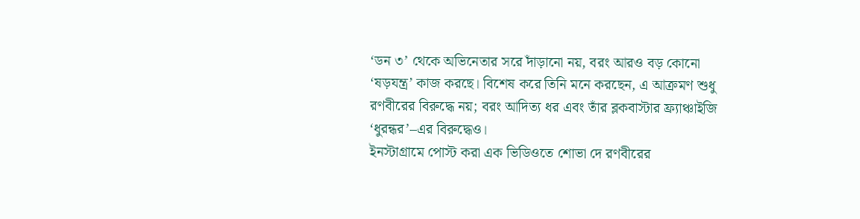‘ডন ৩’ থেকে অভিনেতার সরে দাঁড়ানো নয়, বরং আরও বড় কোনো ‘ষড়যন্ত্র’ কাজ করছে। বিশেষ করে তিনি মনে করছেন, এ আক্রমণ শুধু রণবীরের বিরুদ্ধে নয়; বরং আদিত্য ধর এবং তাঁর ব্লকবাস্টার ফ্র্যাঞ্চাইজি ‘ধুরন্ধর’–এর বিরুদ্ধেও।
ইনস্টাগ্রামে পোস্ট করা এক ভিডিওতে শোভা দে রণবীরের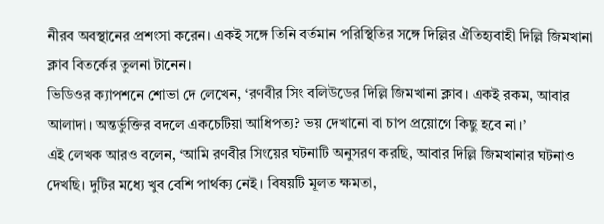নীরব অবস্থানের প্রশংসা করেন। একই সঙ্গে তিনি বর্তমান পরিস্থিতির সঙ্গে দিল্লির ঐতিহ্যবাহী দিল্লি জিমখানা ক্লাব বিতর্কের তুলনা টানেন।
ভিডিওর ক্যাপশনে শোভা দে লেখেন, ‘রণবীর সিং বলিউডের দিল্লি জিমখানা ক্লাব। একই রকম, আবার আলাদা। অন্তর্ভুক্তির বদলে একচেটিয়া আধিপত্য? ভয় দেখানো বা চাপ প্রয়োগে কিছু হবে না।’
এই লেখক আরও বলেন, ‘আমি রণবীর সিংয়ের ঘটনাটি অনুসরণ করছি, আবার দিল্লি জিমখানার ঘটনাও দেখছি। দুটির মধ্যে খুব বেশি পার্থক্য নেই। বিষয়টি মূলত ক্ষমতা,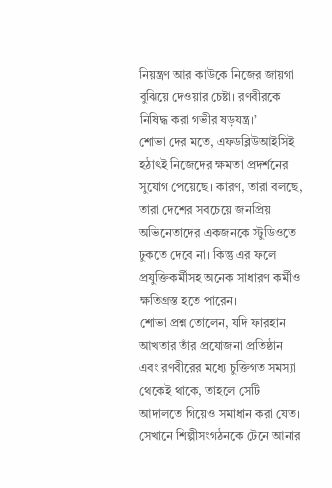নিয়ন্ত্রণ আর কাউকে নিজের জায়গা বুঝিয়ে দেওয়ার চেষ্টা। রণবীরকে নিষিদ্ধ করা গভীর ষড়যন্ত্র।’
শোভা দের মতে, এফডব্লিউআইসিই হঠাৎই নিজেদের ক্ষমতা প্রদর্শনের সুযোগ পেয়েছে। কারণ, তারা বলছে, তারা দেশের সবচেয়ে জনপ্রিয় অভিনেতাদের একজনকে স্টুডিওতে ঢুকতে দেবে না। কিন্তু এর ফলে প্রযুক্তিকর্মীসহ অনেক সাধারণ কর্মীও ক্ষতিগ্রস্ত হতে পারেন।
শোভা প্রশ্ন তোলেন, যদি ফারহান আখতার তাঁর প্রযোজনা প্রতিষ্ঠান এবং রণবীরের মধ্যে চুক্তিগত সমস্যা থেকেই থাকে, তাহলে সেটি আদালতে গিয়েও সমাধান করা যেত। সেখানে শিল্পীসংগঠনকে টেনে আনার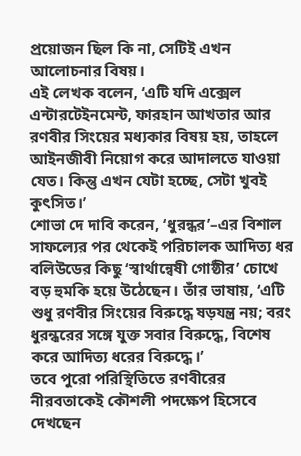প্রয়োজন ছিল কি না, সেটিই এখন আলোচনার বিষয়।
এই লেখক বলেন, ‘এটি যদি এক্সেল এন্টারটেইনমেন্ট, ফারহান আখতার আর রণবীর সিংয়ের মধ্যকার বিষয় হয়, তাহলে আইনজীবী নিয়োগ করে আদালতে যাওয়া যেত। কিন্তু এখন যেটা হচ্ছে, সেটা খুবই কুৎসিত।’
শোভা দে দাবি করেন, ‘ধুরন্ধর’–এর বিশাল সাফল্যের পর থেকেই পরিচালক আদিত্য ধর বলিউডের কিছু ‘স্বার্থান্বেষী গোষ্ঠীর’ চোখে বড় হুমকি হয়ে উঠেছেন। তাঁর ভাষায়, ‘এটি শুধু রণবীর সিংয়ের বিরুদ্ধে ষড়যন্ত্র নয়; বরং ধুরন্ধরের সঙ্গে যুক্ত সবার বিরুদ্ধে, বিশেষ করে আদিত্য ধরের বিরুদ্ধে।’
তবে পুরো পরিস্থিতিতে রণবীরের নীরবতাকেই কৌশলী পদক্ষেপ হিসেবে দেখছেন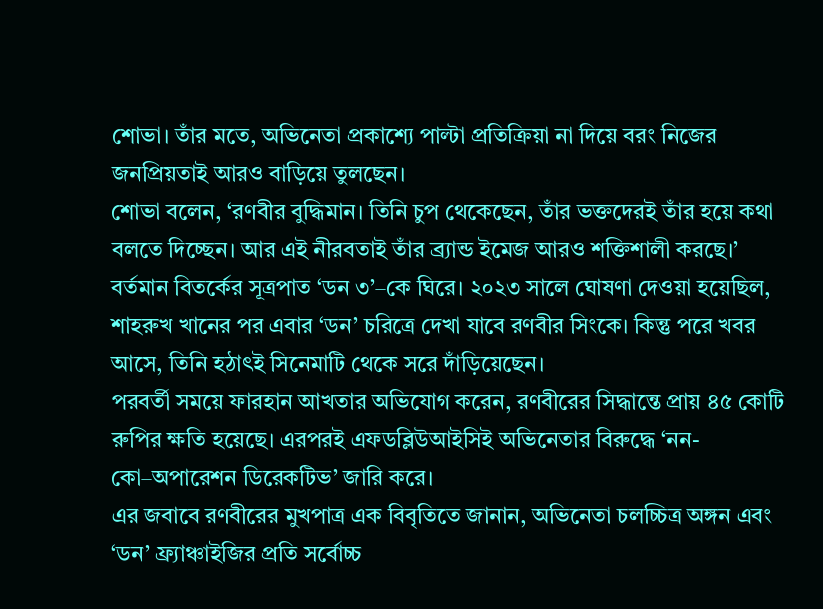শোভা। তাঁর মতে, অভিনেতা প্রকাশ্যে পাল্টা প্রতিক্রিয়া না দিয়ে বরং নিজের জনপ্রিয়তাই আরও বাড়িয়ে তুলছেন।
শোভা বলেন, ‘রণবীর বুদ্ধিমান। তিনি চুপ থেকেছেন, তাঁর ভক্তদেরই তাঁর হয়ে কথা বলতে দিচ্ছেন। আর এই নীরবতাই তাঁর ব্র্যান্ড ইমেজ আরও শক্তিশালী করছে।’
বর্তমান বিতর্কের সূত্রপাত ‘ডন ৩’–কে ঘিরে। ২০২৩ সালে ঘোষণা দেওয়া হয়েছিল, শাহরুখ খানের পর এবার ‘ডন’ চরিত্রে দেখা যাবে রণবীর সিংকে। কিন্তু পরে খবর আসে, তিনি হঠাৎই সিনেমাটি থেকে সরে দাঁড়িয়েছেন।
পরবর্তী সময়ে ফারহান আখতার অভিযোগ করেন, রণবীরের সিদ্ধান্তে প্রায় ৪৫ কোটি রুপির ক্ষতি হয়েছে। এরপরই এফডব্লিউআইসিই অভিনেতার বিরুদ্ধে ‘নন-কো–অপারেশন ডিরেকটিভ’ জারি করে।
এর জবাবে রণবীরের মুখপাত্র এক বিবৃতিতে জানান, অভিনেতা চলচ্চিত্র অঙ্গন এবং ‘ডন’ ফ্র্যাঞ্চাইজির প্রতি সর্বোচ্চ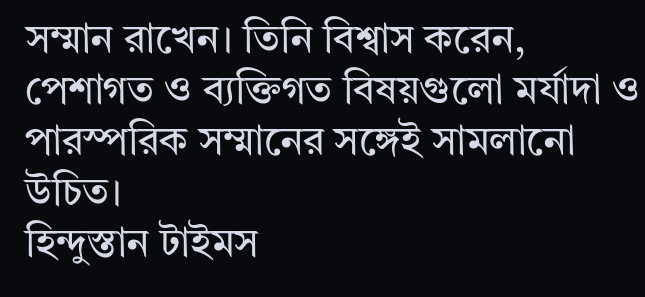সম্মান রাখেন। তিনি বিশ্বাস করেন, পেশাগত ও ব্যক্তিগত বিষয়গুলো মর্যাদা ও পারস্পরিক সম্মানের সঙ্গেই সামলানো উচিত।
হিন্দুস্তান টাইমস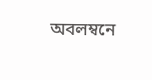অবলম্বনে